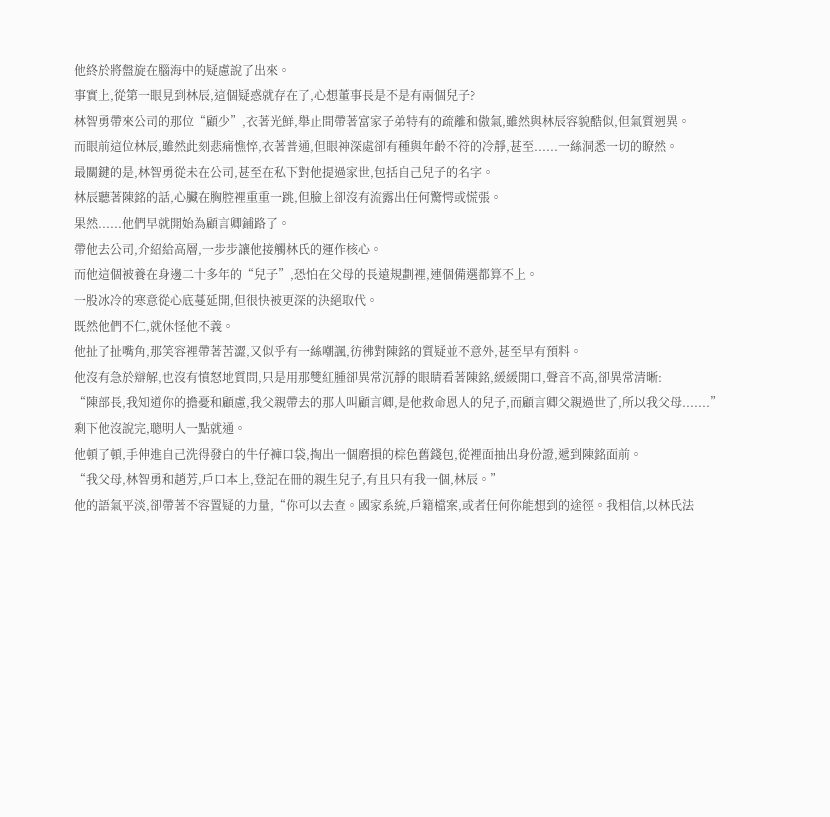他終於將盤旋在腦海中的疑慮說了出來。
事實上,從第一眼見到林辰,這個疑惑就存在了,心想董事長是不是有兩個兒子?
林智勇帶來公司的那位“顧少”,衣著光鮮,舉止間帶著富家子弟特有的疏離和傲氣,雖然與林辰容貌酷似,但氣質迥異。
而眼前這位林辰,雖然此刻悲痛憔悴,衣著普通,但眼神深處卻有種與年齡不符的冷靜,甚至......一絲洞悉一切的瞭然。
最關鍵的是,林智勇從未在公司,甚至在私下對他提過家世,包括自己兒子的名字。
林辰聽著陳銘的話,心臟在胸腔裡重重一跳,但臉上卻沒有流露出任何驚愕或慌張。
果然......他們早就開始為顧言卿鋪路了。
帶他去公司,介紹給高層,一步步讓他接觸林氏的運作核心。
而他這個被養在身邊二十多年的“兒子”,恐怕在父母的長遠規劃裡,連個備選都算不上。
一股冰冷的寒意從心底蔓延開,但很快被更深的決絕取代。
既然他們不仁,就休怪他不義。
他扯了扯嘴角,那笑容裡帶著苦澀,又似乎有一絲嘲諷,彷彿對陳銘的質疑並不意外,甚至早有預料。
他沒有急於辯解,也沒有憤怒地質問,只是用那雙紅腫卻異常沉靜的眼睛看著陳銘,緩緩開口,聲音不高,卻異常清晰:
“陳部長,我知道你的擔憂和顧慮,我父親帶去的那人叫顧言卿,是他救命恩人的兒子,而顧言卿父親過世了,所以我父母.......”
剩下他沒說完,聰明人一點就通。
他頓了頓,手伸進自己洗得發白的牛仔褲口袋,掏出一個磨損的棕色舊錢包,從裡面抽出身份證,遞到陳銘面前。
“我父母,林智勇和趙芳,戶口本上,登記在冊的親生兒子,有且只有我一個,林辰。”
他的語氣平淡,卻帶著不容置疑的力量,“你可以去查。國家系統,戶籍檔案,或者任何你能想到的途徑。我相信,以林氏法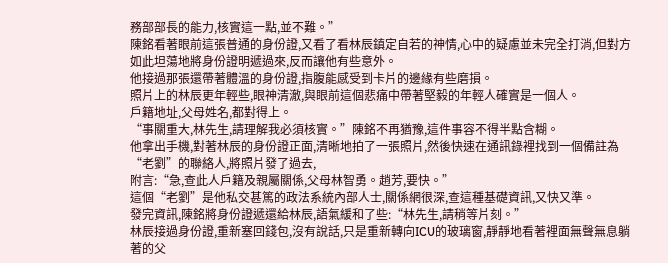務部部長的能力,核實這一點,並不難。”
陳銘看著眼前這張普通的身份證,又看了看林辰鎮定自若的神情,心中的疑慮並未完全打消,但對方如此坦蕩地將身份證明遞過來,反而讓他有些意外。
他接過那張還帶著體溫的身份證,指腹能感受到卡片的邊緣有些磨損。
照片上的林辰更年輕些,眼神清澈,與眼前這個悲痛中帶著堅毅的年輕人確實是一個人。
戶籍地址,父母姓名,都對得上。
“事關重大,林先生,請理解我必須核實。”陳銘不再猶豫,這件事容不得半點含糊。
他拿出手機,對著林辰的身份證正面,清晰地拍了一張照片,然後快速在通訊錄裡找到一個備註為“老劉”的聯絡人,將照片發了過去,
附言:“急,查此人戶籍及親屬關係,父母林智勇。趙芳,要快。”
這個“老劉”是他私交甚篤的政法系統內部人士,關係網很深,查這種基礎資訊,又快又準。
發完資訊,陳銘將身份證遞還給林辰,語氣緩和了些:“林先生,請稍等片刻。”
林辰接過身份證,重新塞回錢包,沒有說話,只是重新轉向ICU的玻璃窗,靜靜地看著裡面無聲無息躺著的父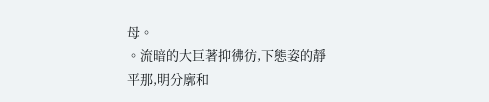母。
。流暗的大巨著抑彿彷,下態姿的靜平那,明分廓和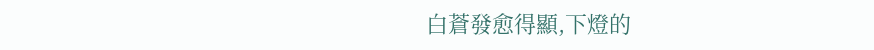白蒼發愈得顯,下燈的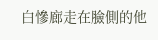白慘廊走在臉側的他